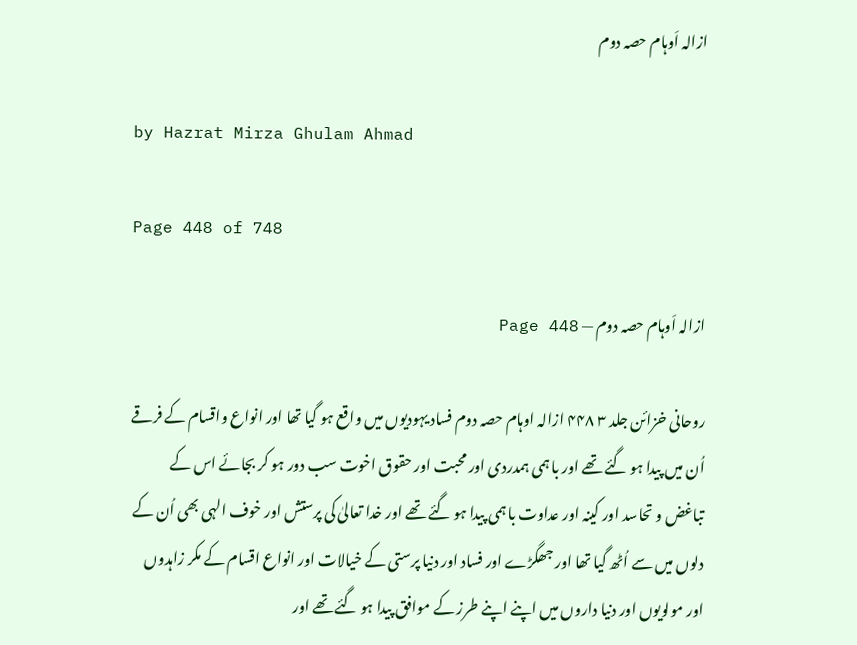ازالہ اَوہام حصہ دوم

by Hazrat Mirza Ghulam Ahmad

Page 448 of 748

ازالہ اَوہام حصہ دوم — Page 448

روحانی خزائن جلد ۳ ۴۴۸ ازالہ اوہام حصہ دوم فساد یہودیوں میں واقع ہو گیا تھا اور انواع واقسام کے فرقے اُن میں پیدا ہو گئے تھے اور با ہمی ہمدردی اور محبت اور حقوق اخوت سب دور ہو کر بجائے اس کے تباغض و تحاسد اور کینہ اور عداوت با ہمی پیدا ہو گئے تھے اور خدا تعالیٰ کی پرستش اور خوف الہی بھی اُن کے دلوں میں سے اُٹھ گیا تھا اور جھگڑے اور فساد اور دنیا پرستی کے خیالات اور انواع اقسام کے مکر زاہدوں اور مولویوں اور دنیا داروں میں اپنے اپنے طرز کے موافق پیدا ہو گئے تھے اور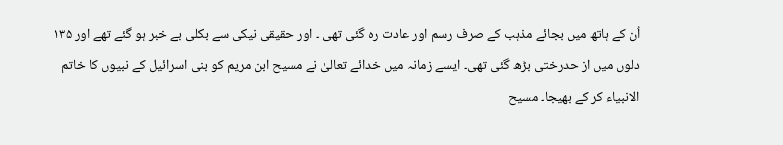اُن کے ہاتھ میں بجائے مذہب کے صرف رسم اور عادت رہ گئی تھی ۔ اور حقیقی نیکی سے بکلی بے خبر ہو گئے تھے اور ۱۳۵ دلوں میں از حدرختی بڑھ گئی تھی۔ ایسے زمانہ میں خدائے تعالیٰ نے مسیح ابن مریم کو بنی اسرائیل کے نبیوں کا خاتم الانبیاء کر کے بھیجا۔ مسیح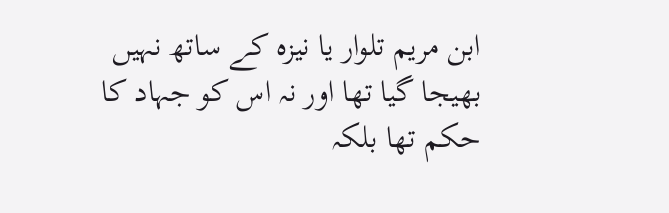ابن مریم تلوار یا نیزہ کے ساتھ نہیں بھیجا گیا تھا اور نہ اس کو جہاد کا حکم تھا بلکہ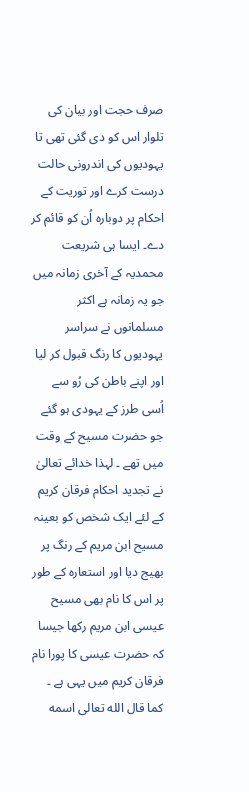صرف حجت اور بیان کی تلوار اس کو دی گئی تھی تا یہودیوں کی اندرونی حالت درست کرے اور توریت کے احکام پر دوبارہ اُن کو قائم کر دے۔ ایسا ہی شریعت محمدیہ کے آخری زمانہ میں جو یہ زمانہ ہے اکثر مسلمانوں نے سراسر یہودیوں کا رنگ قبول کر لیا اور اپنے باطن کی رُو سے اُسی طرز کے یہودی ہو گئے جو حضرت مسیح کے وقت میں تھے ۔ لہذا خدائے تعالیٰ نے تجدید احکام فرقان کریم کے لئے ایک شخص کو بعینہ مسیح ابن مریم کے رنگ پر بھیج دیا اور استعارہ کے طور پر اس کا نام بھی مسیح عیسی ابن مریم رکھا جیسا کہ حضرت عیسی کا پورا نام فرقان کریم میں یہی ہے ۔ كما قال الله تعالى اسمه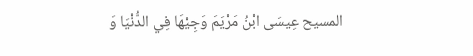المسيح عِيسَى ابْنُ مَرْيَمَ وَجِيْهَا فِي الدُّنْيَا وَ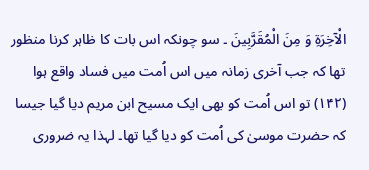الْآخِرَةِ وَ مِنَ الْمُقَرَّبِينَ ۔ سو چونکہ اس بات کا ظاہر کرنا منظور تھا کہ جب آخری زمانہ میں اس اُمت میں فساد واقع ہوا (۱۴۲) تو اس اُمت کو بھی ایک مسیح ابن مریم دیا گیا جیسا کہ حضرت موسیٰ کی اُمت کو دیا گیا تھا۔ لہذا یہ ضروری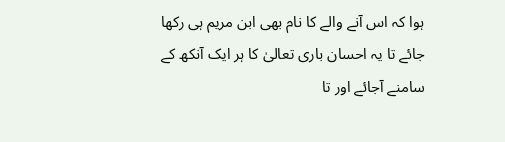ہوا کہ اس آنے والے کا نام بھی ابن مریم ہی رکھا جائے تا یہ احسان باری تعالیٰ کا ہر ایک آنکھ کے سامنے آجائے اور تا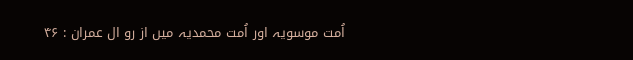اُمت موسویہ اور اُمت محمدیہ میں از رو ال عمران : ۴۶